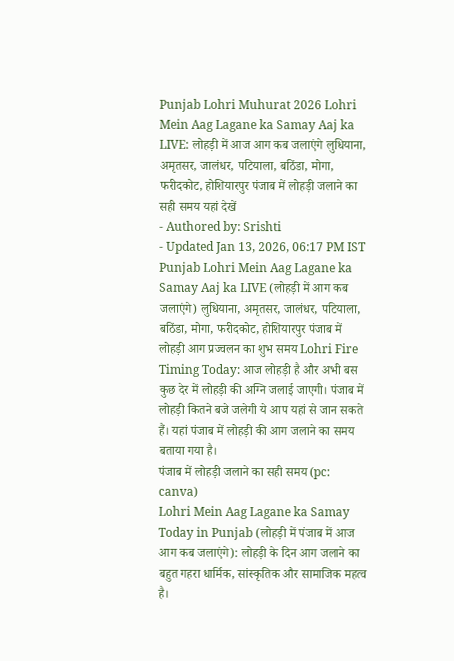Punjab Lohri Muhurat 2026 Lohri Mein Aag Lagane ka Samay Aaj ka LIVE: लोहड़ी में आज आग कब जलाएंगे लुधियाना, अमृतसर, जालंधर, पटियाला, बठिंडा, मोगा, फरीदकोट, होशियारपुर पंजाब में लोहड़ी जलाने का सही समय यहां देखें
- Authored by: Srishti
- Updated Jan 13, 2026, 06:17 PM IST
Punjab Lohri Mein Aag Lagane ka Samay Aaj ka LIVE (लोहड़ी में आग कब जलाएंगे) लुधियाना, अमृतसर, जालंधर, पटियाला, बठिंडा, मोगा, फरीदकोट, होशियारपुर पंजाब में लोहड़ी आग प्रज्वलन का शुभ समय Lohri Fire Timing Today: आज लोहड़ी है और अभी बस कुछ देर में लोहड़ी की अग्नि जलाई जाएगी। पंजाब में लोहड़ी कितने बजे जलेगी ये आप यहां से जान सकते हैं। यहां पंजाब में लोहड़ी की आग जलाने का समय बताया गया है।
पंजाब में लोहड़ी जलाने का सही समय (pc: canva)
Lohri Mein Aag Lagane ka Samay Today in Punjab (लोहड़ी में पंजाब में आज आग कब जलाएंगे): लोहड़ी के दिन आग जलाने का बहुत गहरा धार्मिक, सांस्कृतिक और सामाजिक महत्व है।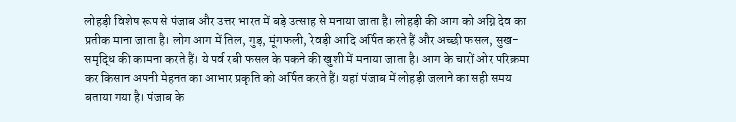लोहड़ी विशेष रूप से पंजाब और उत्तर भारत में बड़े उत्साह से मनाया जाता है। लोहड़ी की आग को अग्नि देव का प्रतीक माना जाता है। लोग आग में तिल, गुड़, मूंगफली, रेवड़ी आदि अर्पित करते हैं और अच्छी फसल, सुख- समृद्धि की कामना करते हैं। ये पर्व रबी फसल के पकने की खुशी में मनाया जाता है। आग के चारों ओर परिक्रमा कर किसान अपनी मेहनत का आभार प्रकृति को अर्पित करते हैं। यहां पंजाब में लोहड़ी जलाने का सही समय बताया गया है। पंजाब के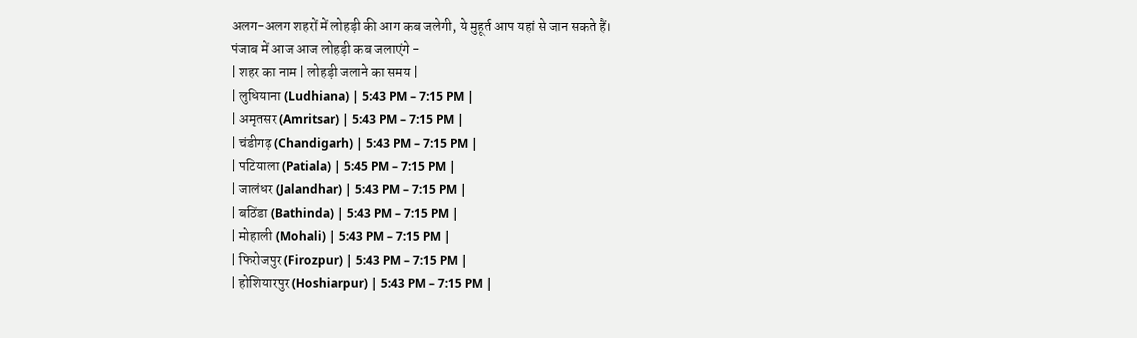अलग-अलग शहरों में लोहड़ी की आग कब जलेगी, ये मुहूर्त आप यहां से जान सकते हैं।
पंजाब में आज आज लोहड़ी कब जलाएंगे -
| शहर का नाम | लोहड़ी जलाने का समय |
| लुधियाना (Ludhiana) | 5:43 PM – 7:15 PM |
| अमृतसर (Amritsar) | 5:43 PM – 7:15 PM |
| चंडीगढ़ (Chandigarh) | 5:43 PM – 7:15 PM |
| पटियाला (Patiala) | 5:45 PM – 7:15 PM |
| जालंधर (Jalandhar) | 5:43 PM – 7:15 PM |
| बठिंडा (Bathinda) | 5:43 PM – 7:15 PM |
| मोहाली (Mohali) | 5:43 PM – 7:15 PM |
| फिरोजपुर (Firozpur) | 5:43 PM – 7:15 PM |
| होशियारपुर (Hoshiarpur) | 5:43 PM – 7:15 PM |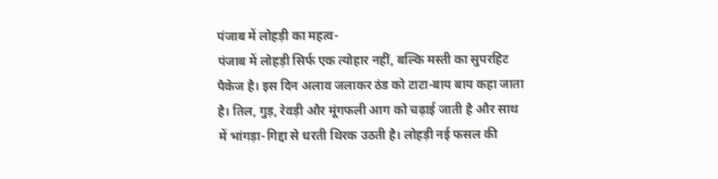पंजाब में लोहड़ी का महत्व-
पंजाब में लोहड़ी सिर्फ एक त्योहार नहीं, बल्कि मस्ती का सुपरहिट पैकेज है। इस दिन अलाव जलाकर ठंड को टाटा-बाय बाय कहा जाता है। तिल, गुड़, रेवड़ी और मूंगफली आग को चढ़ाई जाती है और साथ में भांगड़ा-गिद्दा से धरती थिरक उठती है। लोहड़ी नई फसल की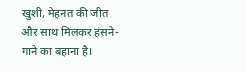खुशी, मेहनत की जीत और साथ मिलकर हंसने- गाने का बहाना है।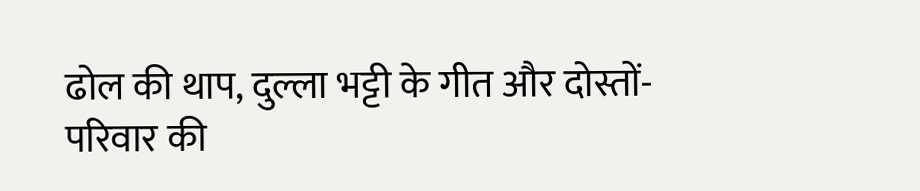ढोल की थाप, दुल्ला भट्टी के गीत और दोस्तों- परिवार की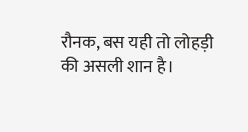रौनक, बस यही तो लोहड़ी की असली शान है।